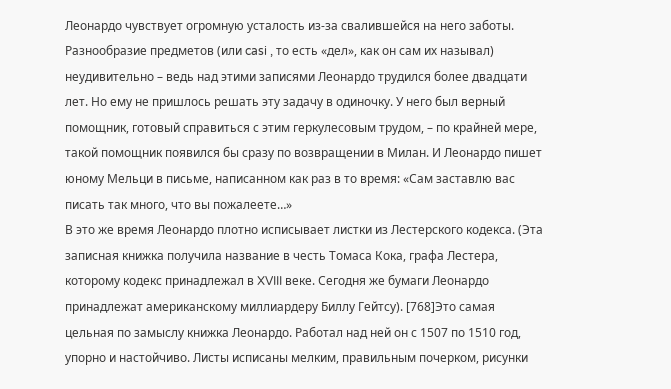Леонардо чувствует огромную усталость из-за свалившейся на него заботы. Разнообразие предметов (или casi , то есть «дел», как он сам их называл) неудивительно – ведь над этими записями Леонардо трудился более двадцати лет. Но ему не пришлось решать эту задачу в одиночку. У него был верный помощник, готовый справиться с этим геркулесовым трудом, – по крайней мере, такой помощник появился бы сразу по возвращении в Милан. И Леонардо пишет юному Мельци в письме, написанном как раз в то время: «Сам заставлю вас писать так много, что вы пожалеете…»
В это же время Леонардо плотно исписывает листки из Лестерского кодекса. (Эта записная книжка получила название в честь Томаса Кока, графа Лестера, которому кодекс принадлежал в XVIII веке. Сегодня же бумаги Леонардо принадлежат американскому миллиардеру Биллу Гейтсу). [768]Это самая цельная по замыслу книжка Леонардо. Работал над ней он с 1507 по 1510 год, упорно и настойчиво. Листы исписаны мелким, правильным почерком, рисунки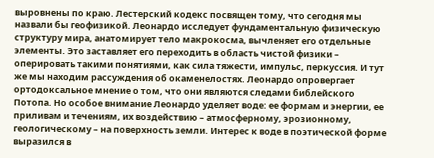выровнены по краю. Лестерский кодекс посвящен тому, что сегодня мы назвали бы геофизикой. Леонардо исследует фундаментальную физическую структуру мира, анатомирует тело макрокосма, вычленяет его отдельные элементы. Это заставляет его переходить в область чистой физики – оперировать такими понятиями, как сила тяжести, импульс, перкуссия. И тут же мы находим рассуждения об окаменелостях. Леонардо опровергает ортодоксальное мнение о том, что они являются следами библейского Потопа. Но особое внимание Леонардо уделяет воде: ее формам и энергии, ее приливам и течениям, их воздействию – атмосферному, эрозионному, геологическому – на поверхность земли. Интерес к воде в поэтической форме выразился в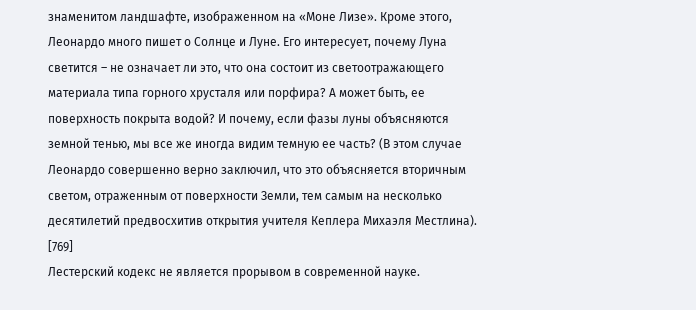знаменитом ландшафте, изображенном на «Моне Лизе». Кроме этого, Леонардо много пишет о Солнце и Луне. Его интересует, почему Луна светится – не означает ли это, что она состоит из светоотражающего материала типа горного хрусталя или порфира? А может быть, ее поверхность покрыта водой? И почему, если фазы луны объясняются земной тенью, мы все же иногда видим темную ее часть? (В этом случае Леонардо совершенно верно заключил, что это объясняется вторичным светом, отраженным от поверхности Земли, тем самым на несколько десятилетий предвосхитив открытия учителя Кеплера Михаэля Местлина). [769]
Лестерский кодекс не является прорывом в современной науке.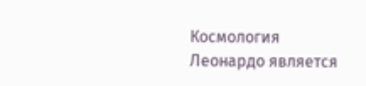Космология Леонардо является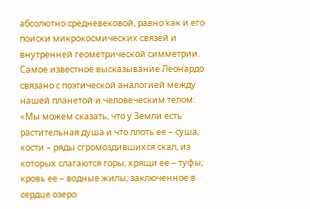абсолютно средневековой, равно как и его поиски микрокосмических связей и внутренней геометрической симметрии. Самое известное высказывание Леонардо связано с поэтической аналогией между нашей планетой и человеческим телом:
«Мы можем сказать, что у Земли есть растительная душа и что плоть ее – суша, кости – ряды сгромоздившихся скал, из которых слагаются горы; хрящи ее – туфы; кровь ее – водные жилы; заключенное в сердце озеро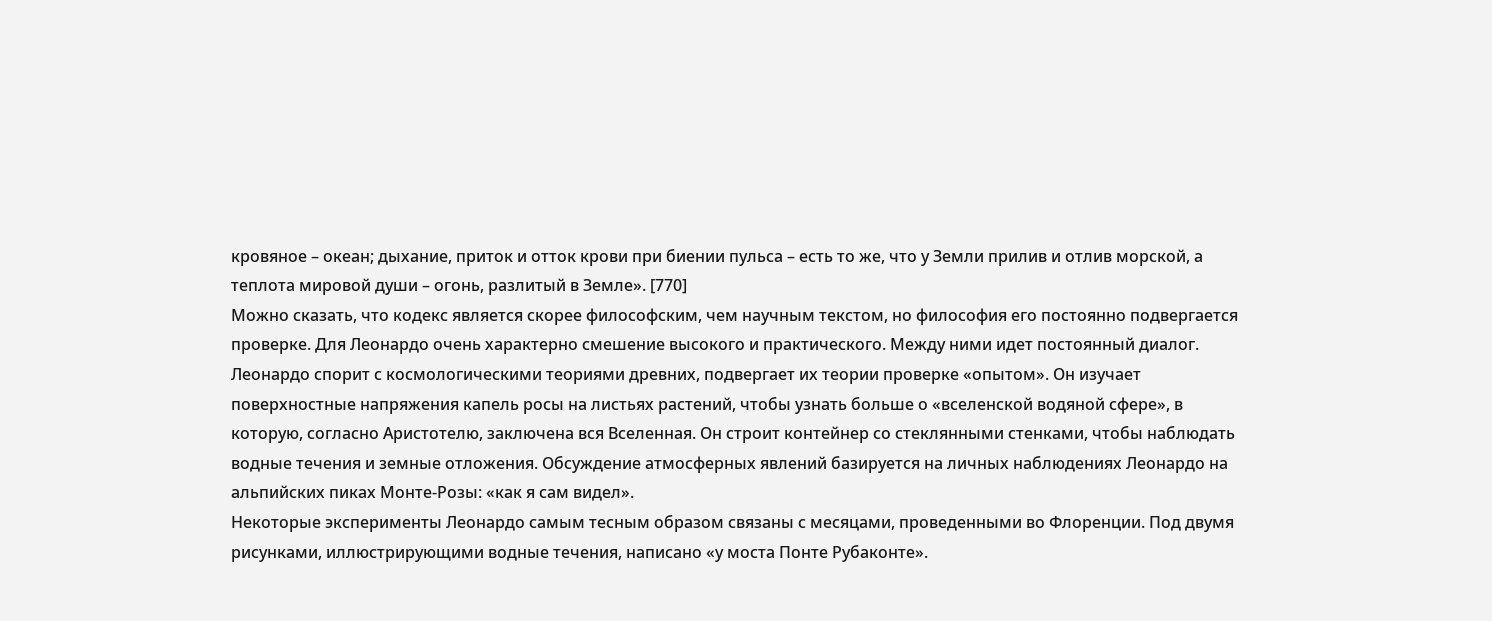кровяное – океан; дыхание, приток и отток крови при биении пульса – есть то же, что у Земли прилив и отлив морской, а теплота мировой души – огонь, разлитый в Земле». [770]
Можно сказать, что кодекс является скорее философским, чем научным текстом, но философия его постоянно подвергается проверке. Для Леонардо очень характерно смешение высокого и практического. Между ними идет постоянный диалог. Леонардо спорит с космологическими теориями древних, подвергает их теории проверке «опытом». Он изучает поверхностные напряжения капель росы на листьях растений, чтобы узнать больше о «вселенской водяной сфере», в которую, согласно Аристотелю, заключена вся Вселенная. Он строит контейнер со стеклянными стенками, чтобы наблюдать водные течения и земные отложения. Обсуждение атмосферных явлений базируется на личных наблюдениях Леонардо на альпийских пиках Монте-Розы: «как я сам видел».
Некоторые эксперименты Леонардо самым тесным образом связаны с месяцами, проведенными во Флоренции. Под двумя рисунками, иллюстрирующими водные течения, написано «у моста Понте Рубаконте».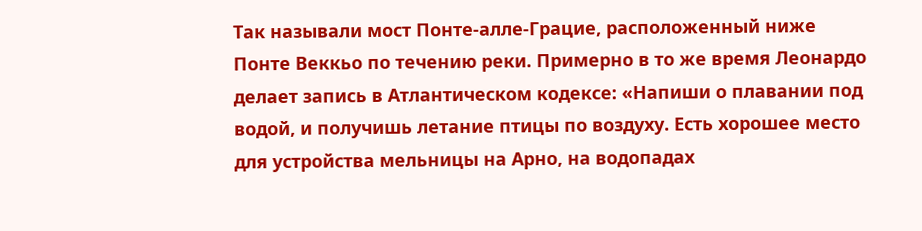Так называли мост Понте-алле-Грацие, расположенный ниже Понте Веккьо по течению реки. Примерно в то же время Леонардо делает запись в Атлантическом кодексе: «Напиши о плавании под водой, и получишь летание птицы по воздуху. Есть хорошее место для устройства мельницы на Арно, на водопадах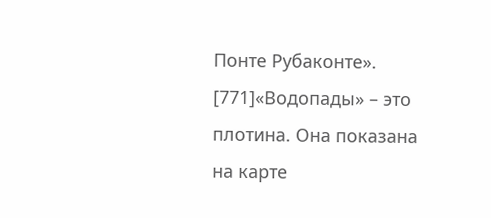Понте Рубаконте». [771]«Водопады» – это плотина. Она показана на карте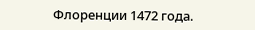Флоренции 1472 года.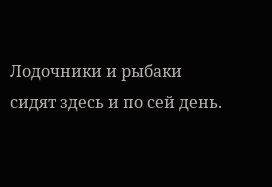Лодочники и рыбаки сидят здесь и по сей день.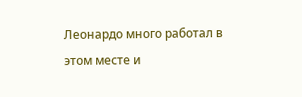Леонардо много работал в этом месте и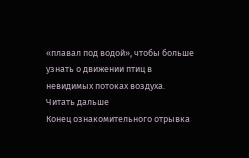«плавал под водой», чтобы больше узнать о движении птиц в невидимых потоках воздуха.
Читать дальше
Конец ознакомительного отрывка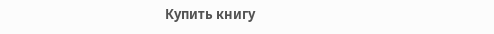Купить книгу